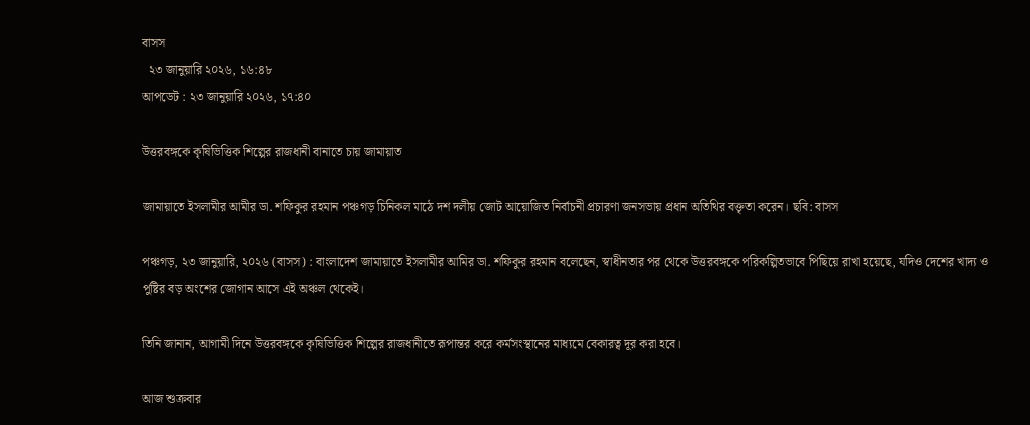বাসস
  ২৩ জানুয়ারি ২০২৬, ১৬:৪৮
আপডেট : ২৩ জানুয়ারি ২০২৬, ১৭:৪০

উত্তরবঙ্গকে কৃষিভিত্তিক শিল্পের রাজধানী বানাতে চায় জামায়াত

জামায়াতে ইসলামীর আমীর ডা. শফিকুর রহমান পঞ্চগড় চিনিকল মাঠে দশ দলীয় জোট আয়োজিত নির্বাচনী প্রচারণা জনসভায় প্রধান অতিথির বক্তৃতা করেন। ছবি: বাসস

পঞ্চগড়, ২৩ জানুয়ারি, ২০২৬ (বাসস) : বাংলাদেশ জামায়াতে ইসলামীর আমির ডা. শফিকুর রহমান বলেছেন, স্বাধীনতার পর থেকে উত্তরবঙ্গকে পরিকল্পিতভাবে পিছিয়ে রাখা হয়েছে, যদিও দেশের খাদ্য ও পুষ্টির বড় অংশের জোগান আসে এই অঞ্চল থেকেই।

তিনি জানান, আগামী দিনে উত্তরবঙ্গকে কৃষিভিত্তিক শিল্পের রাজধানীতে রূপান্তর করে কর্মসংস্থানের মাধ্যমে বেকারত্ব দূর করা হবে।

আজ শুক্রবার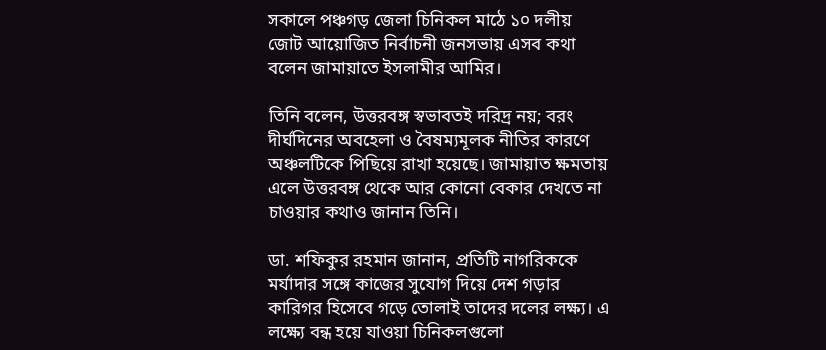সকালে পঞ্চগড় জেলা চিনিকল মাঠে ১০ দলীয় জোট আয়োজিত নির্বাচনী জনসভায় এসব কথা বলেন জামায়াতে ইসলামীর আমির।

তিনি বলেন, উত্তরবঙ্গ স্বভাবতই দরিদ্র নয়; বরং দীর্ঘদিনের অবহেলা ও বৈষম্যমূলক নীতির কারণে অঞ্চলটিকে পিছিয়ে রাখা হয়েছে। জামায়াত ক্ষমতায় এলে উত্তরবঙ্গ থেকে আর কোনো বেকার দেখতে না চাওয়ার কথাও জানান তিনি।

ডা. শফিকুর রহমান জানান, প্রতিটি নাগরিককে মর্যাদার সঙ্গে কাজের সুযোগ দিয়ে দেশ গড়ার কারিগর হিসেবে গড়ে তোলাই তাদের দলের লক্ষ্য। এ লক্ষ্যে বন্ধ হয়ে যাওয়া চিনিকলগুলো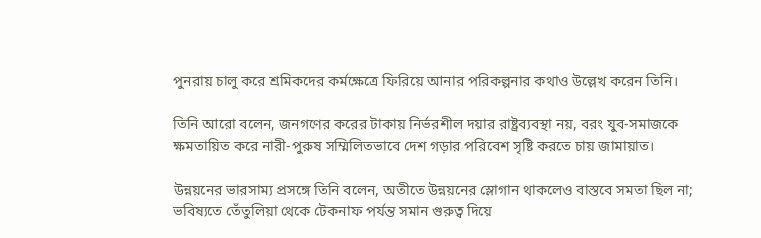পুনরায় চালু করে শ্রমিকদের কর্মক্ষেত্রে ফিরিয়ে আনার পরিকল্পনার কথাও উল্লেখ করেন তিনি।

তিনি আরো বলেন, জনগণের করের টাকায় নির্ভরশীল দয়ার রাষ্ট্রব্যবস্থা নয়, বরং যুব-সমাজকে ক্ষমতায়িত করে নারী-পুরুষ সম্মিলিতভাবে দেশ গড়ার পরিবেশ সৃষ্টি করতে চায় জামায়াত।

উন্নয়নের ভারসাম্য প্রসঙ্গে তিনি বলেন, অতীতে উন্নয়নের স্লোগান থাকলেও বাস্তবে সমতা ছিল না; ভবিষ্যতে তেঁতুলিয়া থেকে টেকনাফ পর্যন্ত সমান গুরুত্ব দিয়ে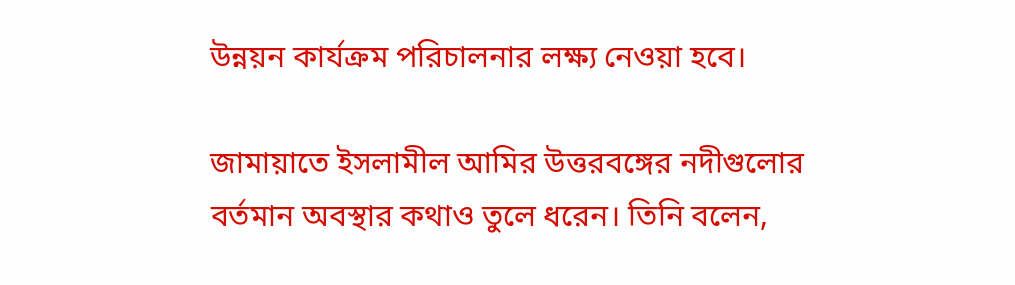উন্নয়ন কার্যক্রম পরিচালনার লক্ষ্য নেওয়া হবে।

জামায়াতে ইসলামীল আমির উত্তরবঙ্গের নদীগুলোর বর্তমান অবস্থার কথাও তুলে ধরেন। তিনি বলেন,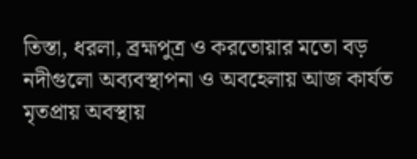তিস্তা, ধরলা, ব্রহ্মপুত্র ও করতোয়ার মতো বড় নদীগুলো অব্যবস্থাপনা ও অবহেলায় আজ কার্যত মৃতপ্রায় অবস্থায়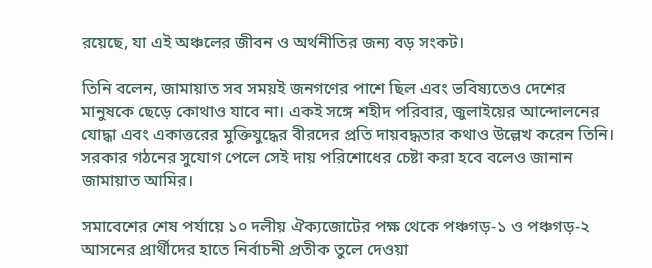রয়েছে, যা এই অঞ্চলের জীবন ও অর্থনীতির জন্য বড় সংকট।

তিনি বলেন, জামায়াত সব সময়ই জনগণের পাশে ছিল এবং ভবিষ্যতেও দেশের মানুষকে ছেড়ে কোথাও যাবে না। একই সঙ্গে শহীদ পরিবার, জুলাইয়ের আন্দোলনের যোদ্ধা এবং একাত্তরের মুক্তিযুদ্ধের বীরদের প্রতি দায়বদ্ধতার কথাও উল্লেখ করেন তিনি। সরকার গঠনের সুযোগ পেলে সেই দায় পরিশোধের চেষ্টা করা হবে বলেও জানান জামায়াত আমির।

সমাবেশের শেষ পর্যায়ে ১০ দলীয় ঐক্যজোটের পক্ষ থেকে পঞ্চগড়-১ ও পঞ্চগড়-২ আসনের প্রার্থীদের হাতে নির্বাচনী প্রতীক তুলে দেওয়া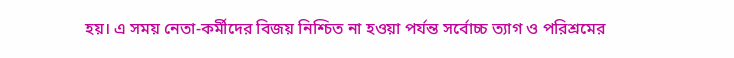হয়। এ সময় নেতা-কর্মীদের বিজয় নিশ্চিত না হওয়া পর্যন্ত সর্বোচ্চ ত্যাগ ও পরিশ্রমের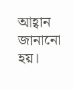আহ্বান জানানো হয়।